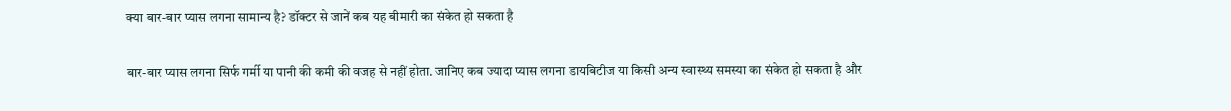क्या बार-बार प्यास लगना सामान्य है? डॉक्टर से जानें कब यह बीमारी का संकेत हो सकता है

बार-बार प्यास लगना सिर्फ गर्मी या पानी की कमी की वजह से नहीं होता. जानिए कब ज्यादा प्यास लगना डायबिटीज या किसी अन्य स्वास्थ्य समस्या का संकेत हो सकता है और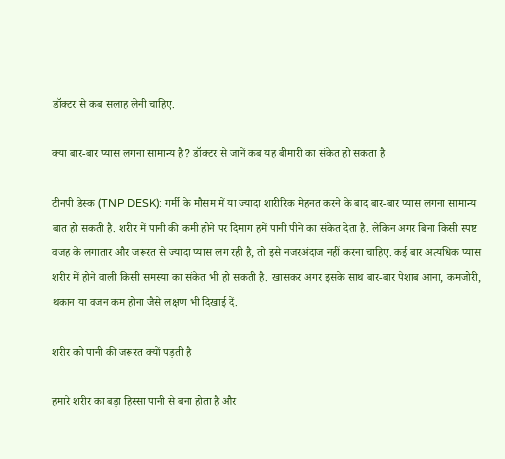डॉक्टर से कब सलाह लेनी चाहिए.

क्या बार-बार प्यास लगना सामान्य है? डॉक्टर से जानें कब यह बीमारी का संकेत हो सकता है

टीनपी डेस्क (TNP DESK): गर्मी के मौसम में या ज्यादा शारीरिक मेहनत करने के बाद बार-बार प्यास लगना सामान्य बात हो सकती है. शरीर में पानी की कमी होने पर दिमाग हमें पानी पीने का संकेत देता है. लेकिन अगर बिना किसी स्पष्ट वजह के लगातार और जरूरत से ज्यादा प्यास लग रही है, तो इसे नजरअंदाज नहीं करना चाहिए. कई बार अत्यधिक प्यास शरीर में होने वाली किसी समस्या का संकेत भी हो सकती है. खासकर अगर इसके साथ बार-बार पेशाब आना, कमजोरी, थकान या वजन कम होना जैसे लक्षण भी दिखाई दें.

शरीर को पानी की जरूरत क्यों पड़ती है

हमारे शरीर का बड़ा हिस्सा पानी से बना होता है और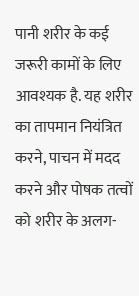पानी शरीर के कई जरूरी कामों के लिए आवश्यक है. यह शरीर का तापमान नियंत्रित करने, पाचन में मदद करने और पोषक तत्वों को शरीर के अलग-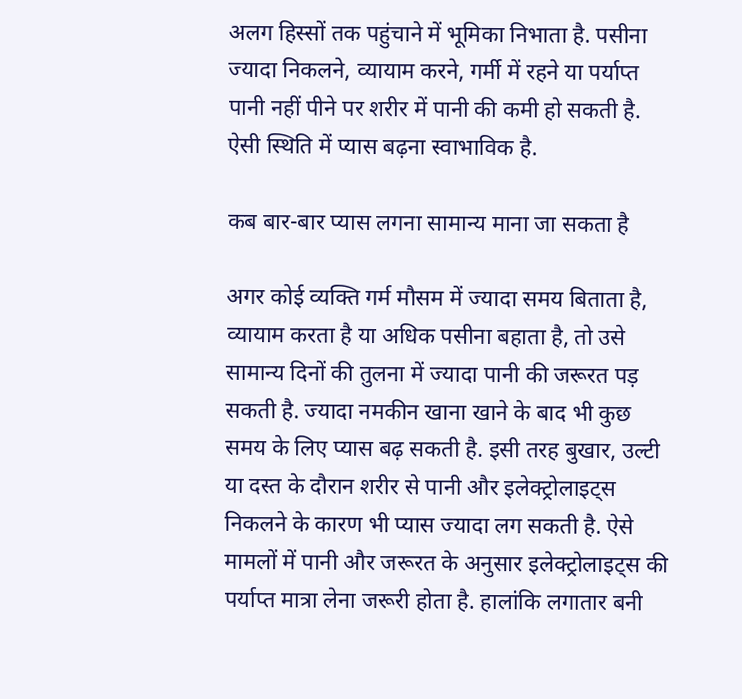अलग हिस्सों तक पहुंचाने में भूमिका निभाता है. पसीना ज्यादा निकलने, व्यायाम करने, गर्मी में रहने या पर्याप्त पानी नहीं पीने पर शरीर में पानी की कमी हो सकती है. ऐसी स्थिति में प्यास बढ़ना स्वाभाविक है.

कब बार-बार प्यास लगना सामान्य माना जा सकता है

अगर कोई व्यक्ति गर्म मौसम में ज्यादा समय बिताता है, व्यायाम करता है या अधिक पसीना बहाता है, तो उसे सामान्य दिनों की तुलना में ज्यादा पानी की जरूरत पड़ सकती है. ज्यादा नमकीन खाना खाने के बाद भी कुछ समय के लिए प्यास बढ़ सकती है. इसी तरह बुखार, उल्टी या दस्त के दौरान शरीर से पानी और इलेक्ट्रोलाइट्स निकलने के कारण भी प्यास ज्यादा लग सकती है. ऐसे मामलों में पानी और जरूरत के अनुसार इलेक्ट्रोलाइट्स की पर्याप्त मात्रा लेना जरूरी होता है. हालांकि लगातार बनी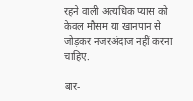रहने वाली अत्यधिक प्यास को केवल मौसम या खानपान से जोड़कर नजरअंदाज नहीं करना चाहिए.

बार-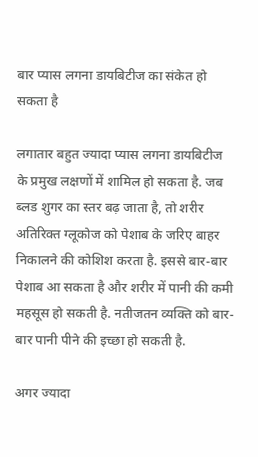बार प्यास लगना डायबिटीज का संकेत हो सकता है

लगातार बहुत ज्यादा प्यास लगना डायबिटीज के प्रमुख लक्षणों में शामिल हो सकता है. जब ब्लड शुगर का स्तर बढ़ जाता है, तो शरीर अतिरिक्त ग्लूकोज को पेशाब के जरिए बाहर निकालने की कोशिश करता है. इससे बार-बार पेशाब आ सकता है और शरीर में पानी की कमी महसूस हो सकती है. नतीजतन व्यक्ति को बार-बार पानी पीने की इच्छा हो सकती है.

अगर ज्यादा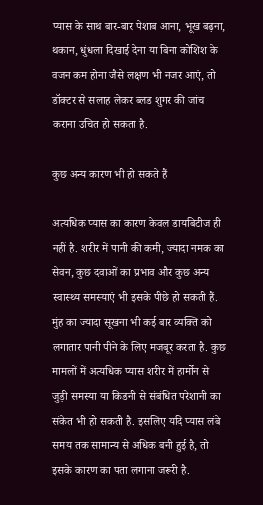प्यास के साथ बार-बार पेशाब आना, भूख बढ़ना, थकान, धुंधला दिखाई देना या बिना कोशिश के वजन कम होना जैसे लक्षण भी नजर आएं, तो डॉक्टर से सलाह लेकर ब्लड शुगर की जांच कराना उचित हो सकता है.

कुछ अन्य कारण भी हो सकते हैं

अत्यधिक प्यास का कारण केवल डायबिटीज ही नहीं है. शरीर में पानी की कमी, ज्यादा नमक का सेवन, कुछ दवाओं का प्रभाव और कुछ अन्य स्वास्थ्य समस्याएं भी इसके पीछे हो सकती हैं. मुंह का ज्यादा सूखना भी कई बार व्यक्ति को लगातार पानी पीने के लिए मजबूर करता है. कुछ मामलों में अत्यधिक प्यास शरीर में हार्मोन से जुड़ी समस्या या किडनी से संबंधित परेशानी का संकेत भी हो सकती है. इसलिए यदि प्यास लंबे समय तक सामान्य से अधिक बनी हुई है, तो इसके कारण का पता लगाना जरूरी है.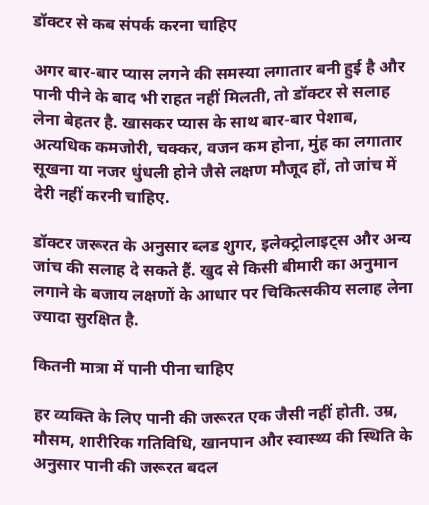डॉक्टर से कब संपर्क करना चाहिए

अगर बार-बार प्यास लगने की समस्या लगातार बनी हुई है और पानी पीने के बाद भी राहत नहीं मिलती, तो डॉक्टर से सलाह लेना बेहतर है. खासकर प्यास के साथ बार-बार पेशाब, अत्यधिक कमजोरी, चक्कर, वजन कम होना, मुंह का लगातार सूखना या नजर धुंधली होने जैसे लक्षण मौजूद हों, तो जांच में देरी नहीं करनी चाहिए.

डॉक्टर जरूरत के अनुसार ब्लड शुगर, इलेक्ट्रोलाइट्स और अन्य जांच की सलाह दे सकते हैं. खुद से किसी बीमारी का अनुमान लगाने के बजाय लक्षणों के आधार पर चिकित्सकीय सलाह लेना ज्यादा सुरक्षित है.

कितनी मात्रा में पानी पीना चाहिए

हर व्यक्ति के लिए पानी की जरूरत एक जैसी नहीं होती. उम्र, मौसम, शारीरिक गतिविधि, खानपान और स्वास्थ्य की स्थिति के अनुसार पानी की जरूरत बदल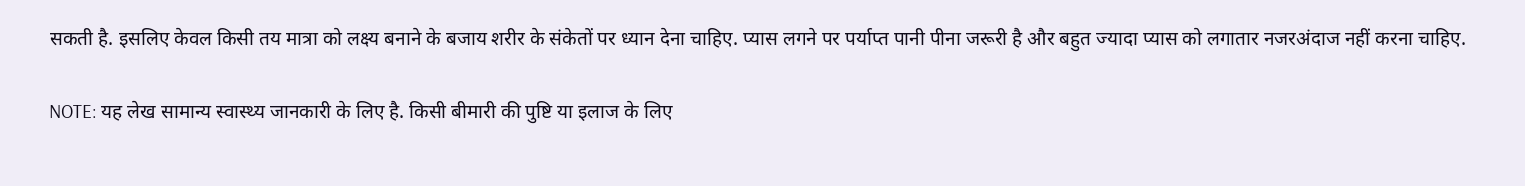सकती है. इसलिए केवल किसी तय मात्रा को लक्ष्य बनाने के बजाय शरीर के संकेतों पर ध्यान देना चाहिए. प्यास लगने पर पर्याप्त पानी पीना जरूरी है और बहुत ज्यादा प्यास को लगातार नजरअंदाज नहीं करना चाहिए.

NOTE: यह लेख सामान्य स्वास्थ्य जानकारी के लिए है. किसी बीमारी की पुष्टि या इलाज के लिए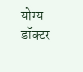योग्य डॉक्टर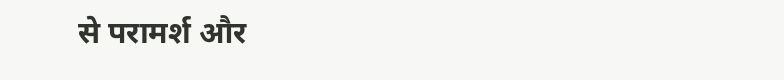से परामर्श और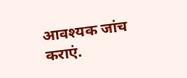आवश्यक जांच कराएं.